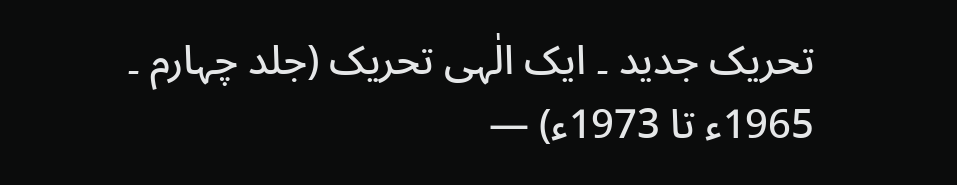تحریک جدید ۔ ایک الٰہی تحریک (جلد چہارم ۔ 1965ء تا 1973ء) —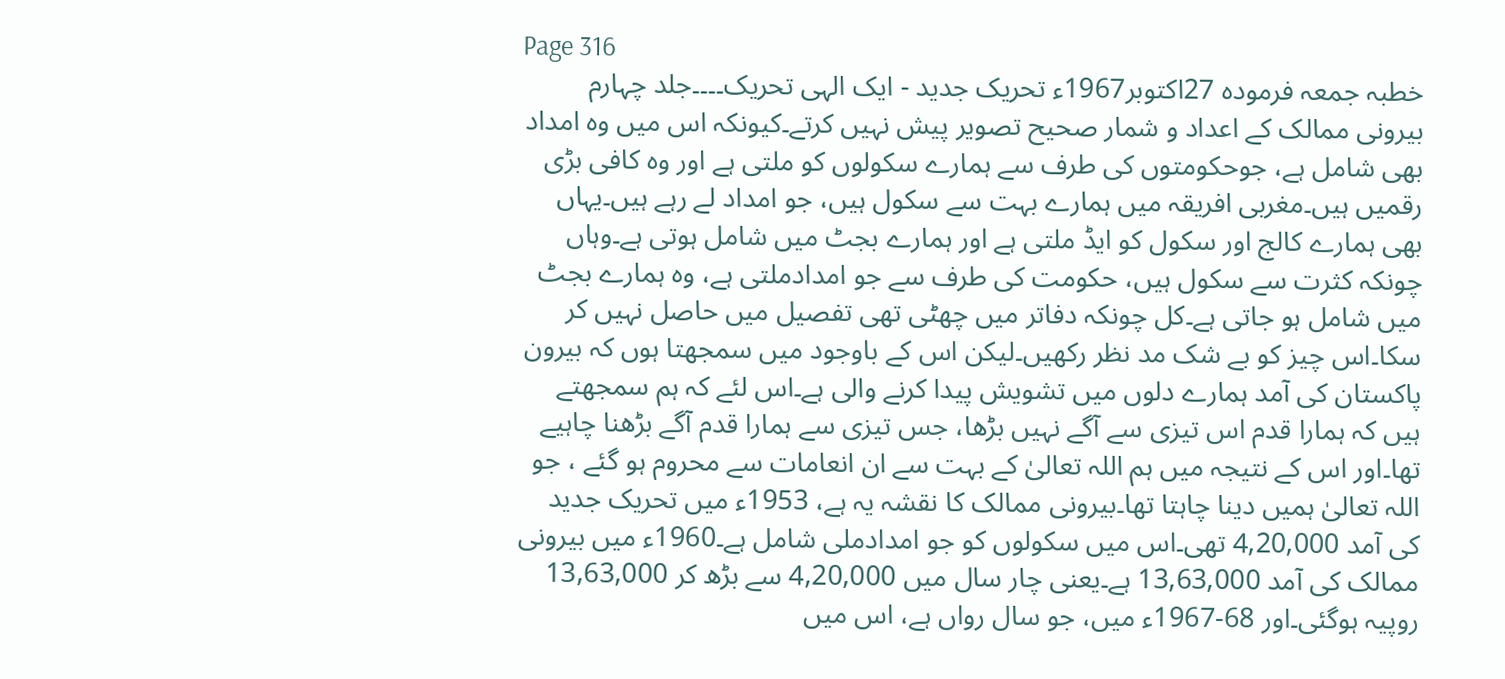Page 316
خطبہ جمعہ فرمودہ 27اکتوبر1967ء تحریک جدید - ایک الہی تحریک۔۔۔۔جلد چہارم بیرونی ممالک کے اعداد و شمار صحیح تصویر پیش نہیں کرتے۔کیونکہ اس میں وہ امداد بھی شامل ہے، جوحکومتوں کی طرف سے ہمارے سکولوں کو ملتی ہے اور وہ کافی بڑی رقمیں ہیں۔مغربی افریقہ میں ہمارے بہت سے سکول ہیں، جو امداد لے رہے ہیں۔یہاں بھی ہمارے کالج اور سکول کو ایڈ ملتی ہے اور ہمارے بجٹ میں شامل ہوتی ہے۔وہاں چونکہ کثرت سے سکول ہیں، حکومت کی طرف سے جو امدادملتی ہے، وہ ہمارے بجٹ میں شامل ہو جاتی ہے۔کل چونکہ دفاتر میں چھٹی تھی تفصیل میں حاصل نہیں کر سکا۔اس چیز کو بے شک مد نظر رکھیں۔لیکن اس کے باوجود میں سمجھتا ہوں کہ بیرون پاکستان کی آمد ہمارے دلوں میں تشویش پیدا کرنے والی ہے۔اس لئے کہ ہم سمجھتے ہیں کہ ہمارا قدم اس تیزی سے آگے نہیں بڑھا، جس تیزی سے ہمارا قدم آگے بڑھنا چاہیے تھا۔اور اس کے نتیجہ میں ہم اللہ تعالیٰ کے بہت سے ان انعامات سے محروم ہو گئے ، جو اللہ تعالیٰ ہمیں دینا چاہتا تھا۔بیرونی ممالک کا نقشہ یہ ہے، 1953ء میں تحریک جدید کی آمد 4,20,000 تھی۔اس میں سکولوں کو جو امدادملی شامل ہے۔1960ء میں بیرونی ممالک کی آمد 13,63,000 ہے۔یعنی چار سال میں 4,20,000 سے بڑھ کر 13,63,000 روپیہ ہوگئی۔اور 68-1967ء میں، جو سال رواں ہے، اس میں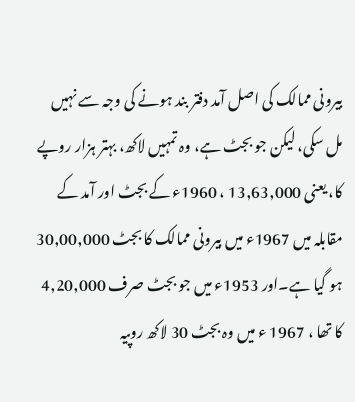بیرونی ممالک کی اصل آمد دفتر بند ہونے کی وجہ سے نہیں مل سکی، لیکن جو بجٹ ہے، وہ تمہیں لاکھ، بہتر ہزار روپے کا، یعنی 13,63,000 ، 1960ء کے بجٹ اور آمد کے مقابلہ میں 1967ء میں بیرونی ممالک کا بجٹ 30,00,000 ہو گیا ہے۔اور 1953ء میں جو بجٹ صرف 4,20,000 کا تھا ، 1967 ء میں وہ بجٹ 30 لاکھ روپیہ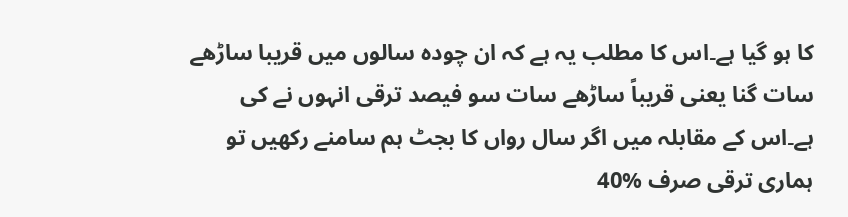کا ہو گیا ہے۔اس کا مطلب یہ ہے کہ ان چودہ سالوں میں قریبا ساڑھے سات گنا یعنی قریباً ساڑھے سات سو فیصد ترقی انہوں نے کی ہے۔اس کے مقابلہ میں اگر سال رواں کا بجٹ ہم سامنے رکھیں تو ہماری ترقی صرف %40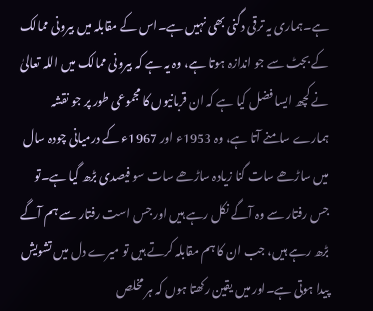ہے۔ہماری یہ ترقی دگنی بھی نہیں ہے۔اس کے مقابلہ میں بیرونی ممالک کے بجٹ سے جو اندازہ ہوتا ہے، وہ یہ ہے کہ بیرونی ممالک میں اللہ تعالیٰ نے کچھ ایسا فضل کیا ہے کہ ان قربانیوں کا مجموعی طور پر جو نقشہ ہمارے سامنے آتا ہے، وہ 1953ء اور 1967ء کے درمیانی چودہ سال میں ساڑھے سات گنا زیادہ ساڑھے سات سو فیصدی بڑھ گیا ہے۔تو جس رفتار سے وہ آگے نکل رہے ہیں اور جس است رفتار سے ہم آگے بڑھ رہے ہیں، جب ان کا ہم مقابلہ کرتے ہیں تو میرے دل میں تشویش پیدا ہوتی ہے۔اور میں یقین رکھتا ہوں کہ ہر مخلص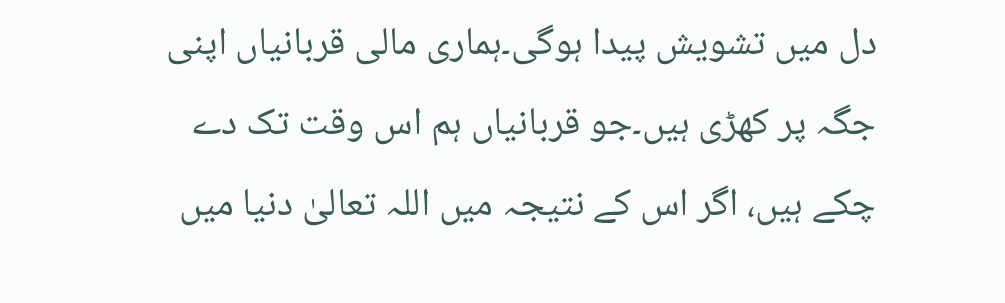دل میں تشویش پیدا ہوگی۔ہماری مالی قربانیاں اپنی جگہ پر کھڑی ہیں۔جو قربانیاں ہم اس وقت تک دے چکے ہیں، اگر اس کے نتیجہ میں اللہ تعالیٰ دنیا میں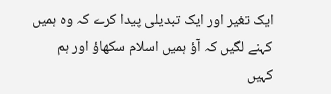ایک تغیر اور ایک تبدیلی پیدا کرے کہ وہ ہمیں کہنے لگیں کہ آؤ ہمیں اسلام سکھاؤ اور ہم کہیں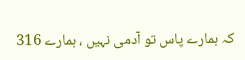کہ ہمارے پاس تو آدمی نہیں ، ہمارے 316